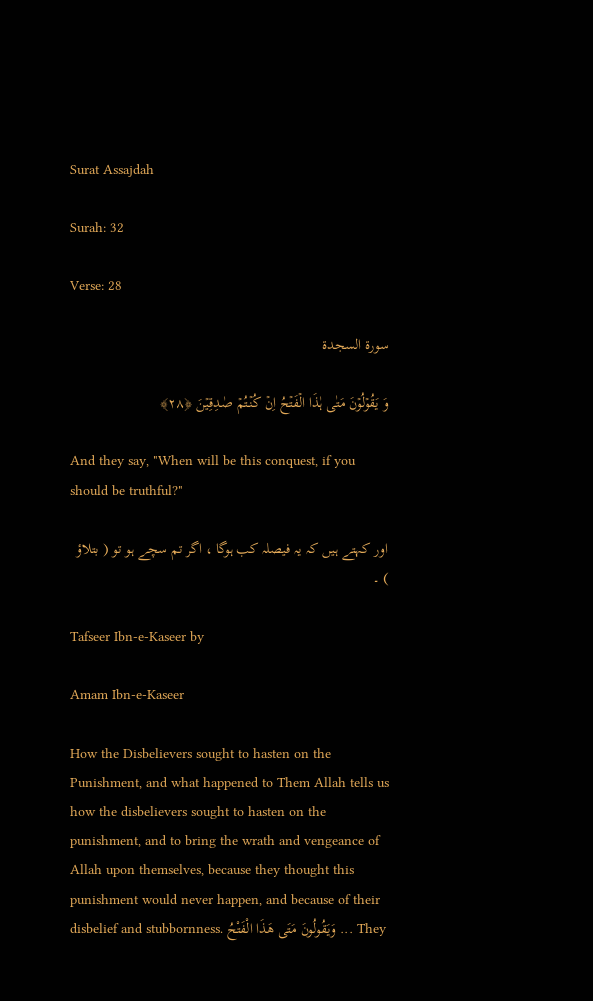Surat Assajdah

Surah: 32

Verse: 28

سورة السجدة

وَ یَقُوۡلُوۡنَ مَتٰی ہٰذَا الۡفَتۡحُ اِنۡ کُنۡتُمۡ صٰدِقِیۡنَ ﴿۲۸﴾

And they say, "When will be this conquest, if you should be truthful?"

اور کہتے ہیں کہ یہ فیصلہ کب ہوگا ، اگر تم سچے ہو تو ( بتلاؤ ) ۔

Tafseer Ibn-e-Kaseer by

Amam Ibn-e-Kaseer

How the Disbelievers sought to hasten on the Punishment, and what happened to Them Allah tells us how the disbelievers sought to hasten on the punishment, and to bring the wrath and vengeance of Allah upon themselves, because they thought this punishment would never happen, and because of their disbelief and stubbornness. وَيَقُولُونَ مَتَى هَذَا الْفَتْحُ ... They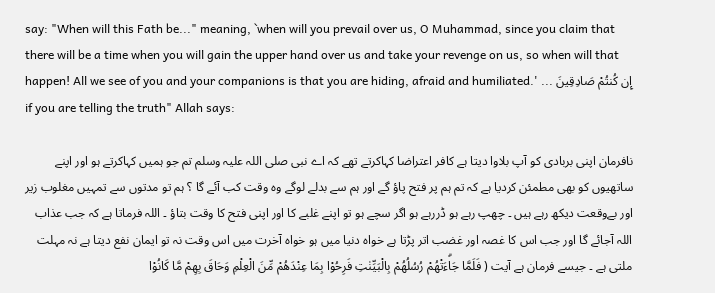say: "When will this Fath be..." meaning, `when will you prevail over us, O Muhammad, since you claim that there will be a time when you will gain the upper hand over us and take your revenge on us, so when will that happen! All we see of you and your companions is that you are hiding, afraid and humiliated.' ... إِن كُنتُمْ صَادِقِينَ if you are telling the truth" Allah says:

نافرمان اپنی بربادی کو آپ بلاوا دیتا ہے کافر اعتراضا کہاکرتے تھے کہ اے نبی صلی اللہ علیہ وسلم تم جو ہمیں کہاکرتے ہو اور اپنے ساتھیوں کو بھی مطمئن کردیا ہے کہ تم ہم پر فتح پاؤ گے اور ہم سے بدلے لوگے وہ وقت کب آئے گا ؟ ہم تو مدتوں سے تمہیں مغلوب زیر اور بےوقعت دیکھ رہے ہیں ۔ چھپ رہے ہو ڈررہے ہو اگر سچے ہو تو اپنے غلبے کا اور اپنی فتح کا وقت بتاؤ ۔ اللہ فرماتا ہے کہ جب عذاب اللہ آجائے گا اور جب اس کا غصہ اور غضب اتر پڑتا ہے خواہ دنیا میں ہو خواہ آخرت میں اس وقت نہ تو ایمان نفع دیتا ہے نہ مہلت ملتی ہے ۔ جیسے فرمان ہے آیت ( فَلَمَّا جَاۗءَتْهُمْ رُسُلُهُمْ بِالْبَيِّنٰتِ فَرِحُوْا بِمَا عِنْدَهُمْ مِّنَ الْعِلْمِ وَحَاقَ بِهِمْ مَّا كَانُوْا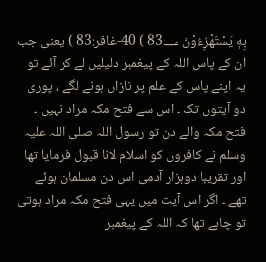بِهٖ يَسْتَهْزِءُوْنَ 83؀ ) 40-غافر:83 ) یعنی جب ان کے پاس اللہ کے پیغمبر دلیلیں لے کر آئے تو یہ اپنے پاس کے علم پر نازاں ہونے لگے ، پوری دو آیتوں تک ۔ اس سے فتح مکہ مراد نہیں ۔ فتح مکہ والے دن تو رسول اللہ صلی اللہ علیہ وسلم نے کافروں کو اسلام لانا قبول فرمایا تھا اور تقریبا دوہزار آدمی اس دن مسلمان ہوئے تھے ۔ اگر اس آیت میں یہی فتح مکہ مراد ہوتی تو چاہے تھا کہ اللہ کے پیغمبر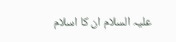علیہ السلام ان کا اسلام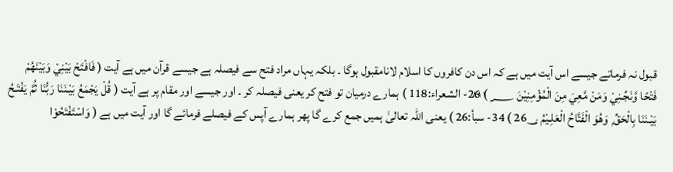قبول نہ فرماتے جیسے اس آیت میں ہے کہ اس دن کافروں کا اسلام لانامقبول ہوگا ۔ بلکہ یہاں مراد فتح سے فیصلہ ہے جیسے قرآن میں ہے آیت ( فَافْتَحْ بَيْنِيْ وَبَيْنَهُمْ فَتْحًا وَّنَجِّـنِيْ وَمَنْ مَّعِيَ مِنَ الْمُؤْمِنِيْنَ ١١٨؁ ) 26- الشعراء:118 ) ہمارے درمیان تو فتح کر یعنی فیصلہ کر ۔ اور جیسے اور مقام پر ہے آیت ( قُلْ يَجْمَعُ بَيْـنَنَا رَبُّنَا ثُمَّ يَفْتَـحُ بَيْـنَنَا بِالْحَقِّ ۭ وَهُوَ الْفَتَّاحُ الْعَلِـيْمُ 26؀ ) 34- سبأ:26 ) یعنی اللہ تعالیٰ ہمیں جمع کرے گا پھر ہمارے آپس کے فیصلے فرمائے گا اور آیت میں ہے ( وَاسْتَفْتَحُوْا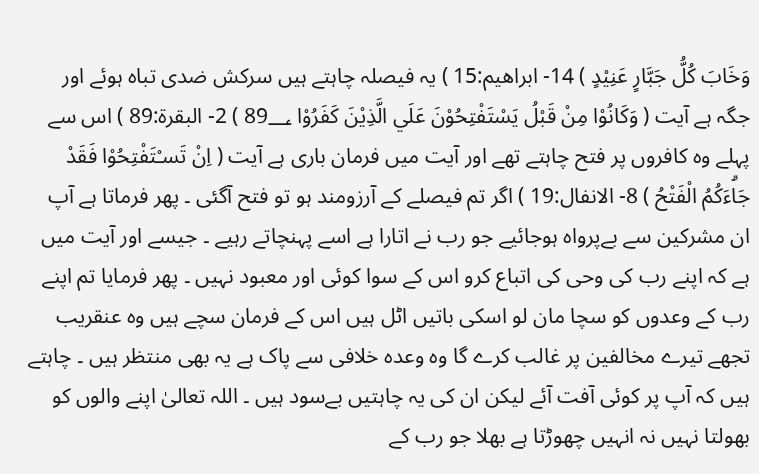وَخَابَ كُلُّ جَبَّارٍ عَنِيْدٍ ) 14- ابراھیم:15 ) یہ فیصلہ چاہتے ہیں سرکش ضدی تباہ ہوئے اور جگہ ہے آیت ( وَكَانُوْا مِنْ قَبْلُ يَسْتَفْتِحُوْنَ عَلَي الَّذِيْنَ كَفَرُوْا 89؀ ) 2- البقرة:89 ) اس سے پہلے وہ کافروں پر فتح چاہتے تھے اور آیت میں فرمان باری ہے آیت ( اِنْ تَسـْتَفْتِحُوْا فَقَدْ جَاۗءَكُمُ الْفَتْحُ ) 8- الانفال:19 ) اگر تم فیصلے کے آرزومند ہو تو فتح آگئی ۔ پھر فرماتا ہے آپ ان مشرکین سے بےپرواہ ہوجائیے جو رب نے اتارا ہے اسے پہنچاتے رہیے ۔ جیسے اور آیت میں ہے کہ اپنے رب کی وحی کی اتباع کرو اس کے سوا کوئی اور معبود نہیں ۔ پھر فرمایا تم اپنے رب کے وعدوں کو سچا مان لو اسکی باتیں اٹل ہیں اس کے فرمان سچے ہیں وہ عنقریب تجھے تیرے مخالفین پر غالب کرے گا وہ وعدہ خلافی سے پاک ہے یہ بھی منتظر ہیں ۔ چاہتے ہیں کہ آپ پر کوئی آفت آئے لیکن ان کی یہ چاہتیں بےسود ہیں ۔ اللہ تعالیٰ اپنے والوں کو بھولتا نہیں نہ انہیں چھوڑتا ہے بھلا جو رب کے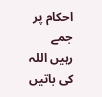احکام پر جمے رہیں اللہ کی باتیں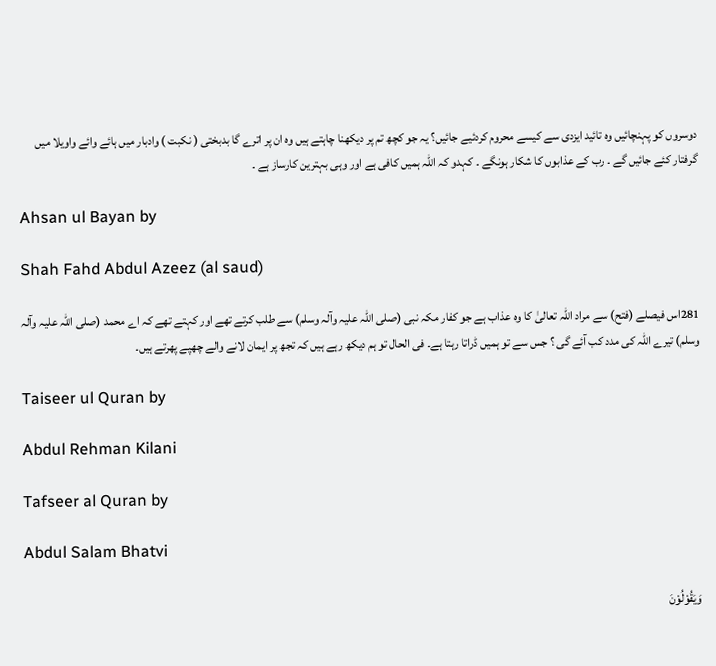دوسروں کو پہنچائیں وہ تائید ایزدی سے کیسے محروم کردئیے جائیں؟ یہ جو کچھ تم پر دیکھنا چاہتے ہیں وہ ان پر اترے گا بدبختی ( نکبت ) وادبار میں ہائے وائے واویلا میں گرفتار کئے جائیں گے ۔ رب کے عذابوں کا شکار ہونگے ۔ کہدو کہ اللہ ہمیں کافی ہے اور وہی بہترین کارساز ہے ۔

Ahsan ul Bayan by

Shah Fahd Abdul Azeez (al saud)

281اس فیصلے (فتح) سے مراد اللہ تعالیٰ کا وہ عذاب ہے جو کفار مکہ نبی (صلی اللہ علیہ وآلہ وسلم) سے طلب کرتے تھے اور کہتے تھے کہ اے محمد (صلی اللہ علیہ وآلہ وسلم) تیرے اللہ کی مدد کب آئے گی ؟ جس سے تو ہمیں ڈراتا رہتا ہے۔ فی الحال تو ہم دیکھ رہے ہیں کہ تجھ پر ایمان لانے والے چھپے پھرتے ہیں۔

Taiseer ul Quran by

Abdul Rehman Kilani

Tafseer al Quran by

Abdul Salam Bhatvi

وَيَقُوْلُوْنَ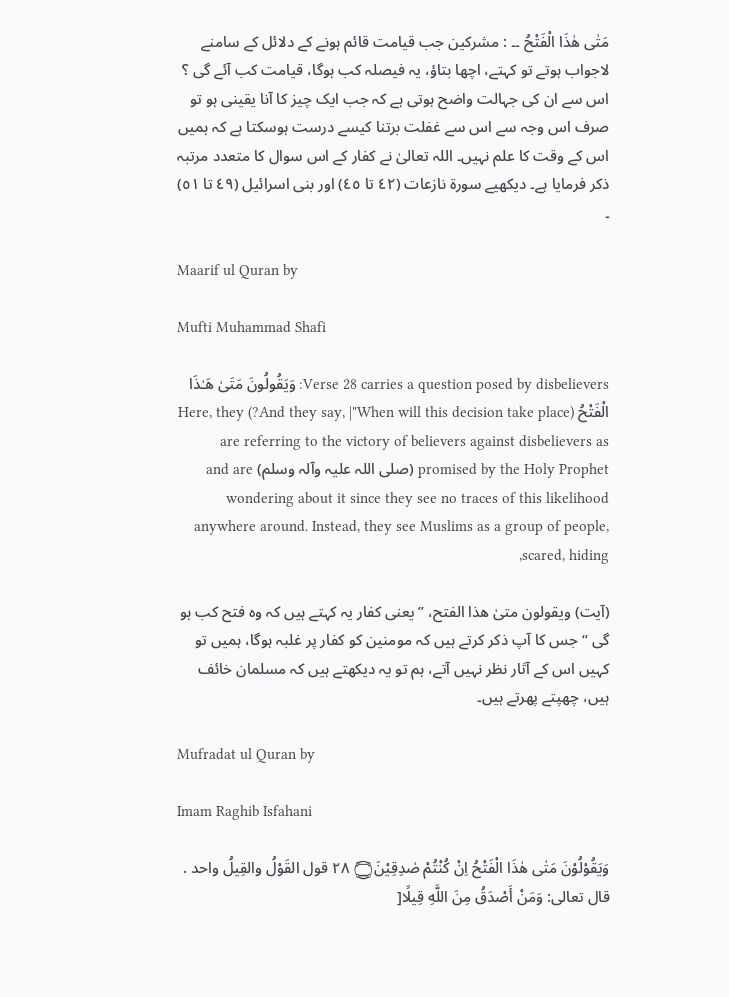مَتٰى ھٰذَا الْفَتْحُ ۔۔ : مشرکین جب قیامت قائم ہونے کے دلائل کے سامنے لاجواب ہوتے تو کہتے، اچھا بتاؤ، یہ فیصلہ کب ہوگا، قیامت کب آئے گی ؟ اس سے ان کی جہالت واضح ہوتی ہے کہ جب ایک چیز کا آنا یقینی ہو تو صرف اس وجہ سے اس سے غفلت برتنا کیسے درست ہوسکتا ہے کہ ہمیں اس کے وقت کا علم نہیں۔ اللہ تعالیٰ نے کفار کے اس سوال کا متعدد مرتبہ ذکر فرمایا ہے۔ دیکھیے سورة نازعات (٤٢ تا ٤٥) اور بنی اسرائیل (٤٩ تا ٥١) ۔

Maarif ul Quran by

Mufti Muhammad Shafi

Verse 28 carries a question posed by disbelievers: وَيَقُولُونَ مَتَىٰ هَـٰذَا الْفَتْحُ (And they say, |"When will this decision take place?) Here, they are referring to the victory of believers against disbelievers as promised by the Holy Prophet (صلی اللہ علیہ وآلہ وسلم) and are wondering about it since they see no traces of this likelihood anywhere around. Instead, they see Muslims as a group of people, scared, hiding,

(آیت) ویقولون متیٰ ھذا الفتح، ” یعنی کفار یہ کہتے ہیں کہ وہ فتح کب ہو گی “ جس کا آپ ذکر کرتے ہیں کہ مومنین کو کفار پر غلبہ ہوگا، ہمیں تو کہیں اس کے آثار نظر نہیں آتے، ہم تو یہ دیکھتے ہیں کہ مسلمان خائف ہیں، چھپتے پھرتے ہیں۔

Mufradat ul Quran by

Imam Raghib Isfahani

وَيَقُوْلُوْنَ مَتٰى ھٰذَا الْفَتْحُ اِنْ كُنْتُمْ صٰدِقِيْنَ۝ ٢٨ قول القَوْلُ والقِيلُ واحد . قال تعالی: وَمَنْ أَصْدَقُ مِنَ اللَّهِ قِيلًا[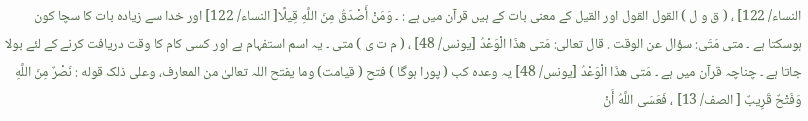النساء/ 122] ، ( ق و ل ) القول القول اور القیل کے معنی بات کے ہیں قرآن میں ہے : ۔ وَمَنْ أَصْدَقُ مِنَ اللَّهِ قِيلًا[ النساء/ 122] اور خدا سے زیادہ بات کا سچا کون ہوسکتا ہے ۔ متی مَتَى: سؤال عن الوقت . قال تعالی: مَتى هذَا الْوَعْدُ [يونس/ 48] ، ( م ت ی ) متی ۔ یہ اسم استفہام ہے اور کسی کام کا وقت دریافت کرنے کے لئے بولا جاتا ہے ۔ چناچہ قرآن میں ہے ۔ مَتى هذَا الْوَعْدُ [يونس/ 48] یہ وعدہ کب ( پورا ہوگا ) فتح ( قيامت) وما يفتح اللہ تعالیٰ من المعارف، وعلی ذلک قوله : نَصْرٌ مِنَ اللَّهِ وَفَتْحٌ قَرِيبٌ [ الصف/ 13] ، فَعَسَى اللَّهُ أَنْ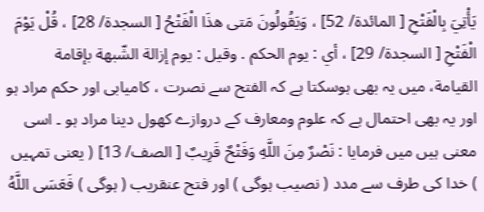يَأْتِيَ بِالْفَتْحِ [ المائدة/ 52] ، وَيَقُولُونَ مَتى هذَا الْفَتْحُ [ السجدة/ 28] ، قُلْ يَوْمَ الْفَتْحِ [ السجدة/ 29] ، أي : يوم الحکم . وقیل : يوم إزالة الشّبهة بإقامة القیامة، میں یہ بھی ہوسکتا ہے کہ الفتح سے نصرت ، کامیابی اور حکم مراد ہو اور یہ بھی احتمال ہے کہ علوم ومعارف کے دروازے کھول دینا مراد ہو ۔ اسی معنی ہیں میں فرمایا : نَصْرٌ مِنَ اللَّهِ وَفَتْحٌ قَرِيبٌ [ الصف/ 13] ( یعنی تمہیں ) خدا کی طرف سے مدد ( نصیب ہوگی ) اور فتح عنقریب ( ہوگی ) فَعَسَى اللَّهُ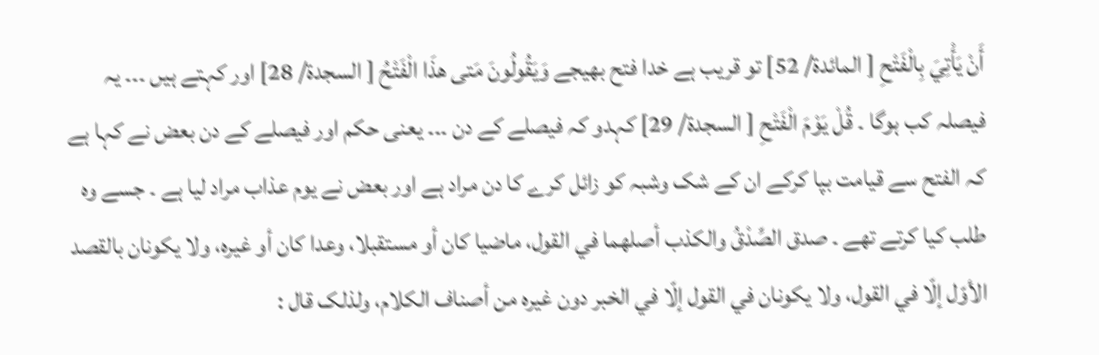أَنْ يَأْتِيَ بِالْفَتْحِ [ المائدة/ 52] تو قریب ہے خدا فتح بھیجے وَيَقُولُونَ مَتى هذَا الْفَتْحُ [ السجدة/ 28] اور کہتے ہیں ۔۔۔ یہ فیصلہ کب ہوگا ۔ قُلْ يَوْمَ الْفَتْحِ [ السجدة/ 29] کہدو کہ فیصلے کے دن ۔۔۔ یعنی حکم اور فیصلے کے دن بعض نے کہا ہے کہ الفتح سے قیامت بپا کرکے ان کے شک وشبہ کو زائل کرے کا دن مراد ہے اور بعض نے یوم عذاب مراد لیا ہے ۔ جسے وہ طلب کیا کرتے تھے ۔ صدق الصِّدْقُ والکذب أصلهما في القول، ماضیا کان أو مستقبلا، وعدا کان أو غيره، ولا يکونان بالقصد الأوّل إلّا في القول، ولا يکونان في القول إلّا في الخبر دون غيره من أصناف الکلام، ولذلک قال :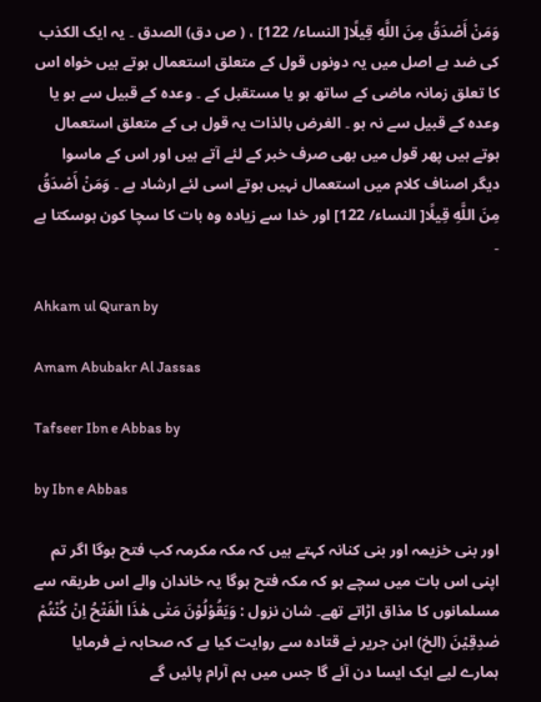وَمَنْ أَصْدَقُ مِنَ اللَّهِ قِيلًا[ النساء/ 122] ، ( ص دق) الصدق ۔ یہ ایک الکذب کی ضد ہے اصل میں یہ دونوں قول کے متعلق استعمال ہوتے ہیں خواہ اس کا تعلق زمانہ ماضی کے ساتھ ہو یا مستقبل کے ۔ وعدہ کے قبیل سے ہو یا وعدہ کے قبیل سے نہ ہو ۔ الغرض بالذات یہ قول ہی کے متعلق استعمال ہوتے ہیں پھر قول میں بھی صرف خبر کے لئے آتے ہیں اور اس کے ماسوا دیگر اصناف کلام میں استعمال نہیں ہوتے اسی لئے ارشاد ہے ۔ وَمَنْ أَصْدَقُ مِنَ اللَّهِ قِيلًا[ النساء/ 122] اور خدا سے زیادہ وہ بات کا سچا کون ہوسکتا ہے ۔

Ahkam ul Quran by

Amam Abubakr Al Jassas

Tafseer Ibn e Abbas by

by Ibn e Abbas

اور بنی خزیمہ اور بنی کنانہ کہتے ہیں کہ مکہ مکرمہ کب فتح ہوگا اگر تم اپنی اس بات میں سچے ہو کہ مکہ فتح ہوگا یہ خاندان والے اس طریقہ سے مسلمانوں کا مذاق اڑاتے تھے۔ شان نزول : وَيَقُوْلُوْنَ مَتٰى ھٰذَا الْفَتْحُ اِنْ كُنْتُمْ صٰدِقِيْنَ (الخ) ابن جریر نے قتادہ سے روایت کیا ہے کہ صحابہ نے فرمایا ہمارے لیے ایک ایسا دن آئے گا جس میں ہم آرام پائیں گے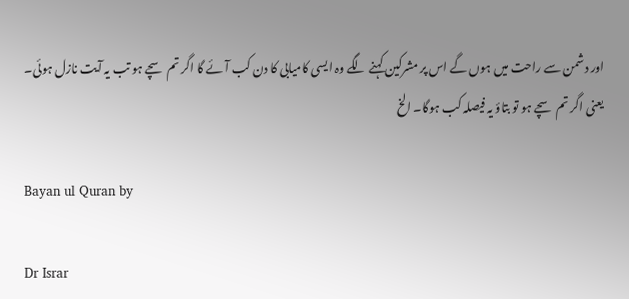اور دشمن سے راحت میں ہوں گے اس پر مشرکین کہنے لگے وہ ایسی کامیابی کا دن کب آئے گا اگر تم سچے ہو تب یہ آیت نازل ہوئی۔ یعنی اگر تم سچے ہو تو بتاؤ یہ فیصلہ کب ہوگا۔ الخ

Bayan ul Quran by

Dr Israr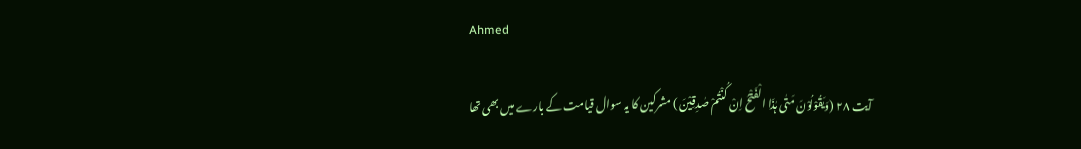Ahmed

آیت ٢٨ (وَیَقُوْلُوْنَ مَتٰی ہٰذَا الْفَتْحُ اِنْ کُنْتُمْ صٰدِقِیْنَ ) مشرکین کا یہ سوال قیامت کے بارے میں بھی تھا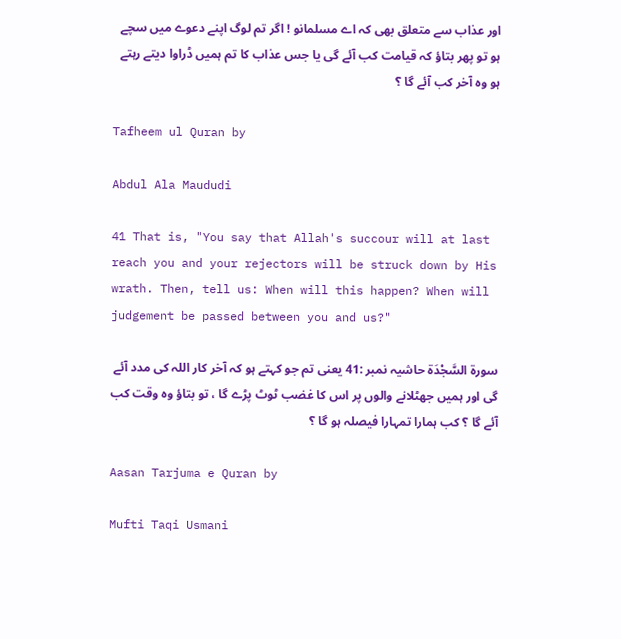اور عذاب سے متعلق بھی کہ اے مسلمانو ! اگر تم لوگ اپنے دعوے میں سچے ہو تو پھر بتاؤ کہ قیامت کب آئے گی یا جس عذاب کا تم ہمیں ڈراوا دیتے رہتے ہو وہ آخر کب آئے گا ؟

Tafheem ul Quran by

Abdul Ala Maududi

41 That is, "You say that Allah's succour will at last reach you and your rejectors will be struck down by His wrath. Then, tell us: When will this happen? When will judgement be passed between you and us?"

سورة السَّجْدَة حاشیہ نمبر :41 یعنی تم جو کہتے ہو کہ آخر کار اللہ کی مدد آئے گی اور ہمیں جھٹلانے والوں پر اس کا غضب ٹوٹ پڑے گا ، تو بتاؤ وہ وقت کب آئے گا ؟ کب ہمارا تمہارا فیصلہ ہو گا ؟

Aasan Tarjuma e Quran by

Mufti Taqi Usmani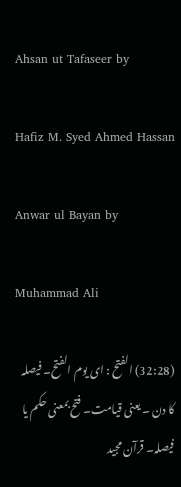Ahsan ut Tafaseer by

Hafiz M. Syed Ahmed Hassan

Anwar ul Bayan by

Muhammad Ali

(32:28) الفتح : ای یوم الفتح۔ فیصلہ کا دن ۔ یعنی قیامت۔ فتح بمعنی حکم یا فیصلہ۔ قرآن مجید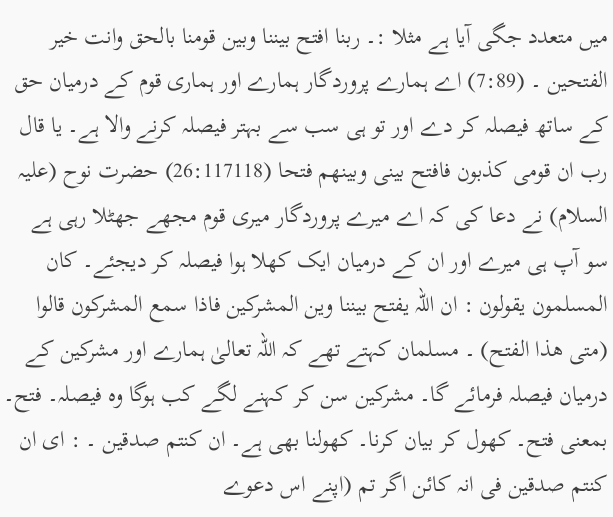میں متعدد جگی آیا ہے مثلا :۔ ربنا افتح بیننا وبین قومنا بالحق وانت خیر الفتحین ۔ (7:89) اے ہمارے پروردگار ہمارے اور ہماری قوم کے درمیان حق کے ساتھ فیصلہ کر دے اور تو ہی سب سے بہتر فیصلہ کرنے والا ہے۔ یا قال رب ان قومی کذبون فافتح بینی وبینھم فتحا (26:117118) حضرت نوح (علیہ السلام) نے دعا کی کہ اے میرے پروردگار میری قوم مجھے جھٹلا رہی ہے سو آپ ہی میرے اور ان کے درمیان ایک کھلا ہوا فیصلہ کر دیجئے۔ کان المسلمون یقولون : ان اللہ یفتح بیننا وین المشرکین فاذا سمع المشرکون قالوا (متی ھذا الفتح) ۔ مسلمان کہتے تھے کہ اللہ تعالیٰ ہمارے اور مشرکین کے درمیان فیصلہ فرمائے گا۔ مشرکین سن کر کہنے لگے کب ہوگا وہ فیصلہ۔ فتح۔ بمعنی فتح۔ کھول کر بیان کرنا۔ کھولنا بھی ہے۔ ان کنتم صدقین ۔ : ای ان کنتم صدقین فی انہ کائن اگر تم (اپنے اس دعوے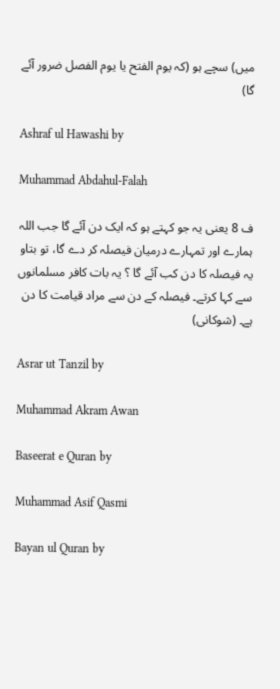میں) سچے ہو (کہ یوم الفتح یا یوم الفصل ضرور آئے گا)

Ashraf ul Hawashi by

Muhammad Abdahul-Falah

ف 8 یعنی یہ جو کہتے ہو کہ ایک دن آئے گا جب اللہ ہمارے اور تمہارے درمیان فیصلہ کر دے گا، تو بتاو یہ فیصلہ کا دن کب آئے گا ؟ یہ بات کافر مسلمانوں سے کہا کرتے۔ فیصلہ کے دن سے مراد قیامت کا دن ہے۔ (شوکانی)

Asrar ut Tanzil by

Muhammad Akram Awan

Baseerat e Quran by

Muhammad Asif Qasmi

Bayan ul Quran by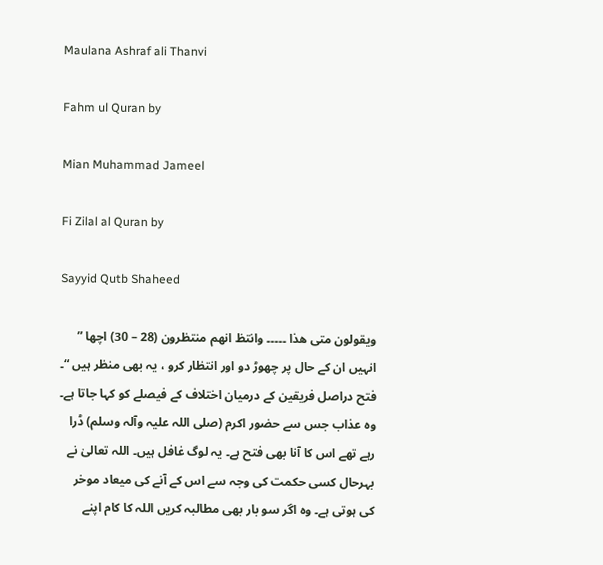Maulana Ashraf ali Thanvi

Fahm ul Quran by

Mian Muhammad Jameel

Fi Zilal al Quran by

Sayyid Qutb Shaheed

ویقولون متی ھذا ۔۔۔۔۔ وانتظ انھم منتظرون (28 – 30) اچھا ” انہیں ان کے حال پر چھوڑ دو اور انتظار کرو ، یہ بھی منظر ہیں “۔ فتح دراصل فریقین کے درمیان اختلاف کے فیصلے کو کہا جاتا ہے۔ وہ عذاب جس سے حضور اکرم (صلی اللہ علیہ وآلہ وسلم) ڈرا رہے تھے اس کا آنا بھی فتح ہے۔ یہ لوگ غافل ہیں۔ اللہ تعالیٰ نے بہرحال کسی حکمت کی وجہ سے اس کے آنے کی میعاد موخر کی ہوتی ہے۔ وہ اگر سو بار بھی مطالبہ کریں اللہ کا کام اپنے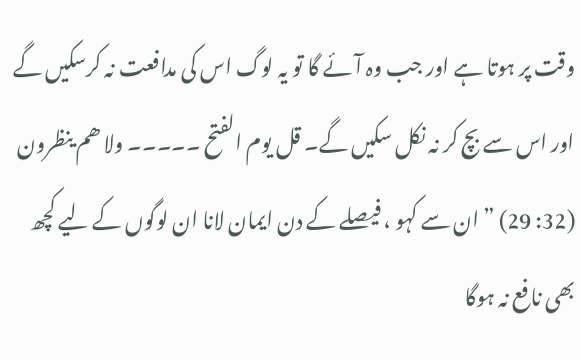وقت پر ہوتا ہے اور جب وہ آئے گا تو یہ لوگ اس کی مدافعت نہ کرسکیں گے اور اس سے بچ کر نہ نکل سکیں گے۔ قل یوم الفتح ۔۔۔۔۔ ولا ھم ینظرون (32: 29) ” ان سے کہو ، فیصلے کے دن ایمان لانا ان لوگوں کے لیے کچھ بھی نافع نہ ہوگا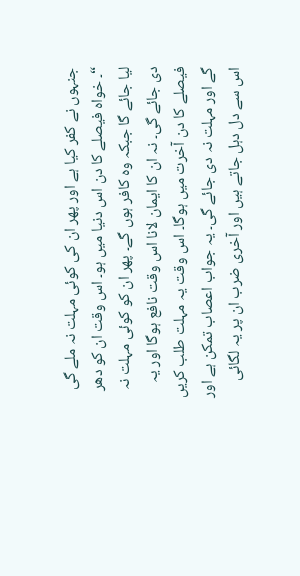جنہوں نے کفر کیا ہے اور پھر ان کی کوئی مہلت نہ ملے گی “۔ خواہ فیصلے کا دن اس دنیا میں ہو۔ اس وقت ان کو دھر لیا جائے گا جبکہ وہ کافر ہوں گے۔ پھر ان کو کوئی مہلت نہ دی جائے گی۔ نہ ان کا ایمان لانا اس وقت نافع ہوگا اور یہ فیصلے کا دن آخرت میں ہوگا۔ اس وقت یہ مہلت طلب کریں گے اور مہلت نہ دی جائے گی۔ یہ جواب اعصاب تمکن ہے اور اس سے دل دہل جاتے ہیں اور آخری ضرب ان پر یہ لگائی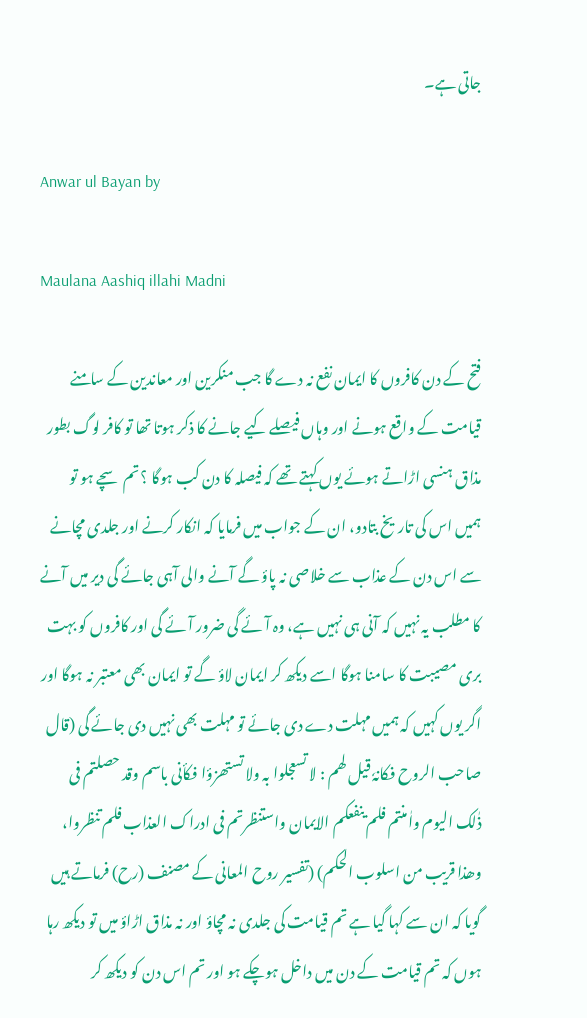جاتی ہے۔

Anwar ul Bayan by

Maulana Aashiq illahi Madni

فتح کے دن کافروں کا ایمان نفع نہ دے گا جب منکرین اور معاندین کے سامنے قیامت کے واقع ہونے اور وہاں فیصلے کیے جانے کا ذکر ہوتا تھا تو کافر لوگ بطور مذاق ہنسی اڑاتے ہوئے یوں کہتے تھے کہ فیصلہ کا دن کب ہوگا ؟ تم سچے ہو تو ہمیں اس کی تاریخ بتادو، ان کے جواب میں فرمایا کہ انکار کرنے اور جلدی مچانے سے اس دن کے عذاب سے خلاصی نہ پاؤ گے آنے والی آہی جائے گی دیر میں آنے کا مطلب یہ نہیں کہ آنی ہی نہیں ہے، وہ آئے گی ضرور آئے گی اور کافروں کو بہت بری مصیبت کا سامنا ہوگا اسے دیکھ کر ایمان لاؤ گے تو ایمان بھی معتبر نہ ہوگا اور اگر یوں کہیں کہ ہمیں مہلت دے دی جائے تو مہلت بھی نہیں دی جائے گی (قال صاحب الروح فکانہٗ قیل لھم : لا تسعجلوا بہ ولا تستھزؤا فکأنی باسم وقد حصلتم فی ذٰلک الیوم واٰمنتم فلم ینفعکم الایمان واستنظرتم فی ادراک العذاب فلم تنظروا، وھذا قریب من اسلوب الحکم) (تفسیر روح المعانی کے مصنف (رح) فرماتے ہیں گویا کہ ان سے کہا گیا ہے تم قیامت کی جلدی نہ مچاؤ اور نہ مذاق اڑاؤ میں تو دیکھ رہا ہوں کہ تم قیامت کے دن میں داخل ہوچکے ہو اور تم اس دن کو دیکھ کر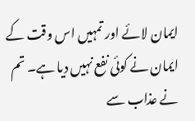ایمان لائے اور تمہیں اس وقت کے ایمان نے کوئی نفع نہیں دیا ہے۔ تم نے عذاب سے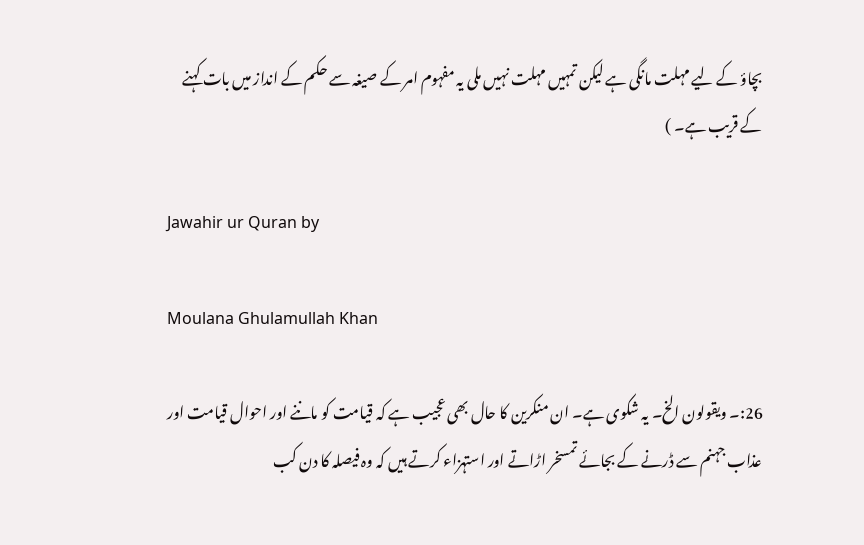بچاؤ کے لیے مہلت مانگی ہے لیکن تمہیں مہلت نہیں ملی یہ مفہوم امر کے صیغہ سے حکم کے انداز میں بات کہنے کے قریب ہے۔ )

Jawahir ur Quran by

Moulana Ghulamullah Khan

26:۔ ویقولون الخ۔ یہ شکوی ہے۔ ان منکرین کا حال بھی عجیب ہے کہ قیامت کو ماننے اور احوال قیامت اور عذاب جہنم سے ڈرنے کے بجائے تمسخر اڑاتے اور استہزاء کرتے ہیں کہ وہ فیصلہ کا دن کب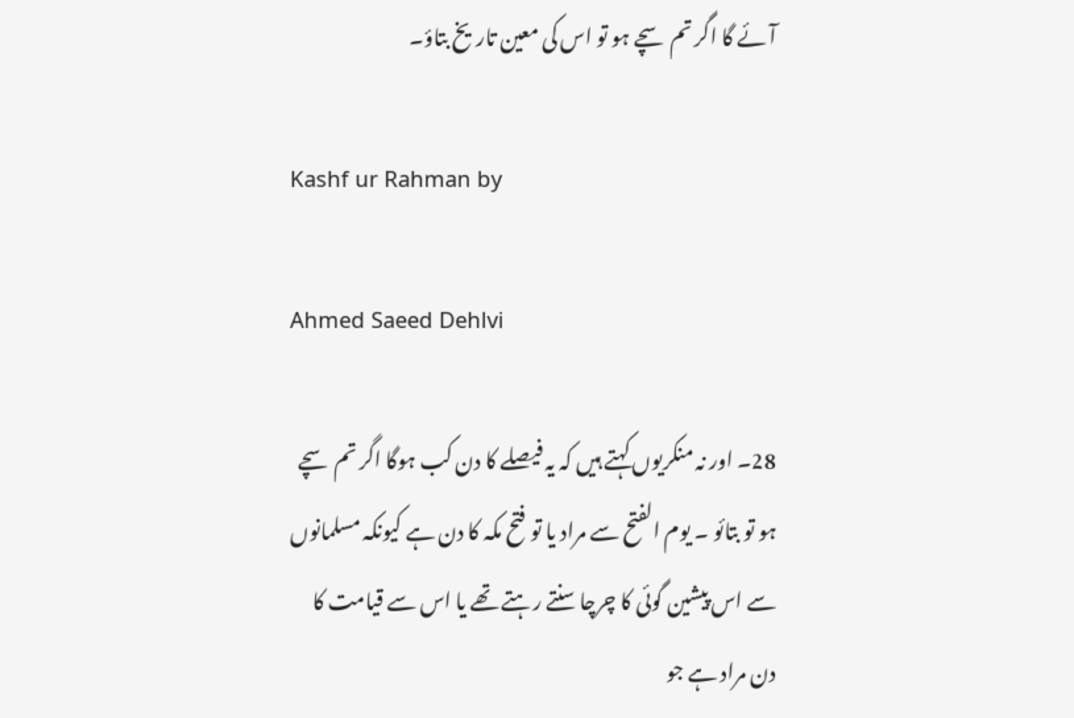آئے گا اگر تم سچے ہو تو اس کی معین تاریخ بتاؤ۔

Kashf ur Rahman by

Ahmed Saeed Dehlvi

28۔ اور نہ منکریوں کہتے ہیں کہ یہ فیصلے کا دن کب ہوگا اگر تم سچے ہو تو بتائو ۔ یوم الفتح سے مراد یا تو فتح مکہ کا دن ہے کیونکہ مسلمانوں سے اس پیشین گوئی کا چرچا سنتے رہتے تھے یا اس سے قیامت کا دن مراد ہے جو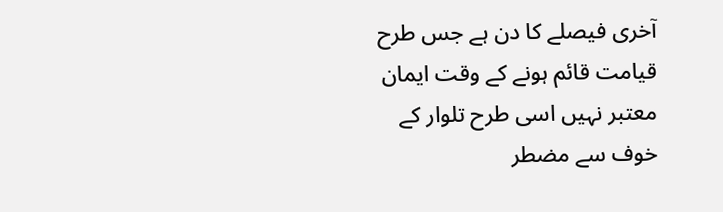آخری فیصلے کا دن ہے جس طرح قیامت قائم ہونے کے وقت ایمان معتبر نہیں اسی طرح تلوار کے خوف سے مضطر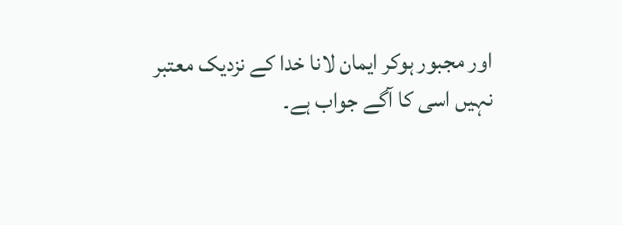اور مجبور ہوکر ایمان لانا خدا کے نزدیک معتبر نہیں اسی کا آگے جواب ہے۔